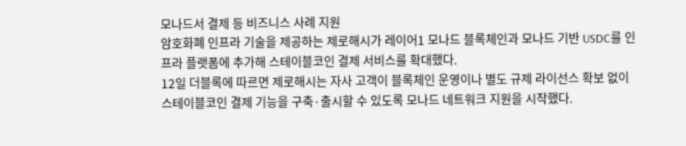모나드서 결제 등 비즈니스 사례 지원
암호화폐 인프라 기술을 제공하는 제로해시가 레이어1 모나드 블록체인과 모나드 기반 USDC를 인프라 플랫폼에 추가해 스테이블코인 결제 서비스를 확대했다.
12일 더블록에 따르면 제로해시는 자사 고객이 블록체인 운영이나 별도 규제 라이선스 확보 없이 스테이블코인 결제 기능을 구축·출시할 수 있도록 모나드 네트워크 지원을 시작했다.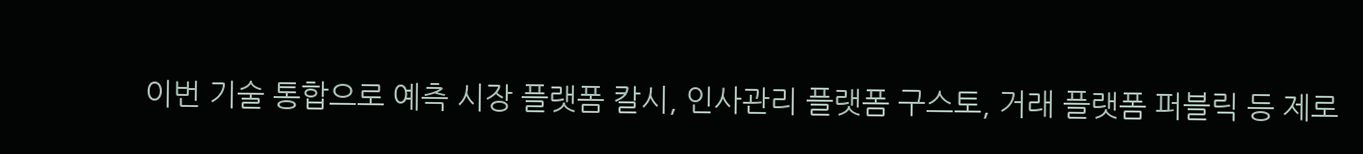이번 기술 통합으로 예측 시장 플랫폼 칼시, 인사관리 플랫폼 구스토, 거래 플랫폼 퍼블릭 등 제로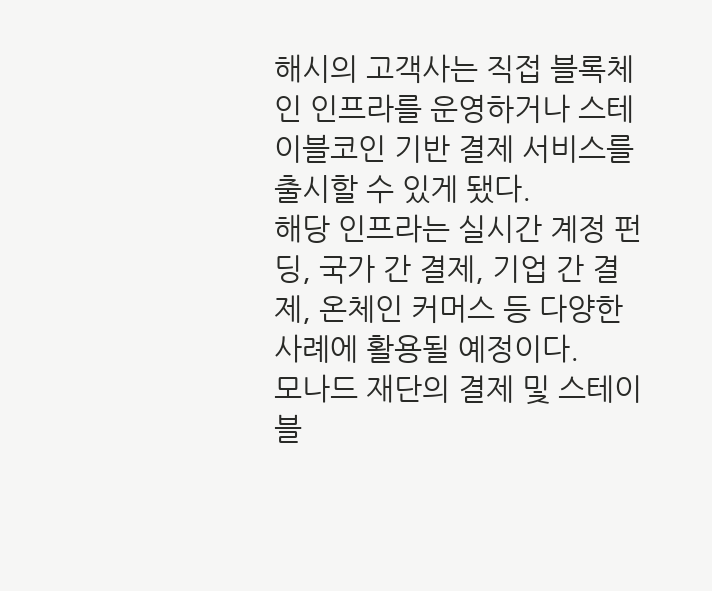해시의 고객사는 직접 블록체인 인프라를 운영하거나 스테이블코인 기반 결제 서비스를 출시할 수 있게 됐다.
해당 인프라는 실시간 계정 펀딩, 국가 간 결제, 기업 간 결제, 온체인 커머스 등 다양한 사례에 활용될 예정이다.
모나드 재단의 결제 및 스테이블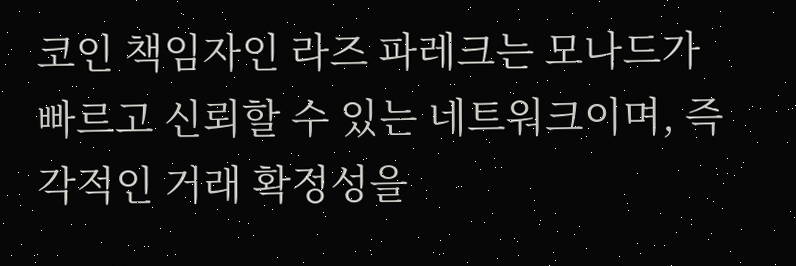코인 책임자인 라즈 파레크는 모나드가 빠르고 신뢰할 수 있는 네트워크이며, 즉각적인 거래 확정성을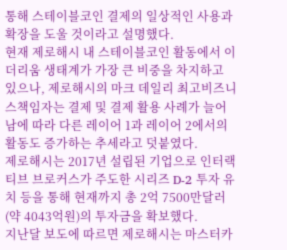통해 스테이블코인 결제의 일상적인 사용과 확장을 도울 것이라고 설명했다.
현재 제로해시 내 스테이블코인 활동에서 이더리움 생태계가 가장 큰 비중을 차지하고 있으나, 제로해시의 마크 데일리 최고비즈니스책임자는 결제 및 결제 활용 사례가 늘어남에 따라 다른 레이어 1과 레이어 2에서의 활동도 증가하는 추세라고 덧붙였다.
제로해시는 2017년 설립된 기업으로 인터랙티브 브로커스가 주도한 시리즈 D-2 투자 유치 등을 통해 현재까지 총 2억 7500만달러(약 4043억원)의 투자금을 확보했다.
지난달 보도에 따르면 제로해시는 마스터카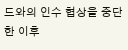드와의 인수 협상을 중단한 이후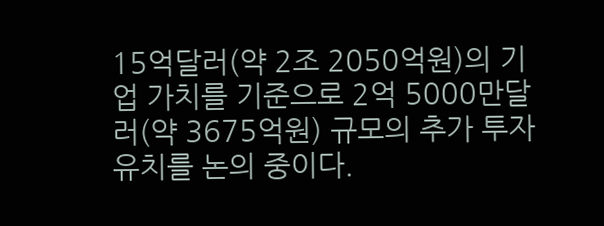15억달러(약 2조 2050억원)의 기업 가치를 기준으로 2억 5000만달러(약 3675억원) 규모의 추가 투자 유치를 논의 중이다.